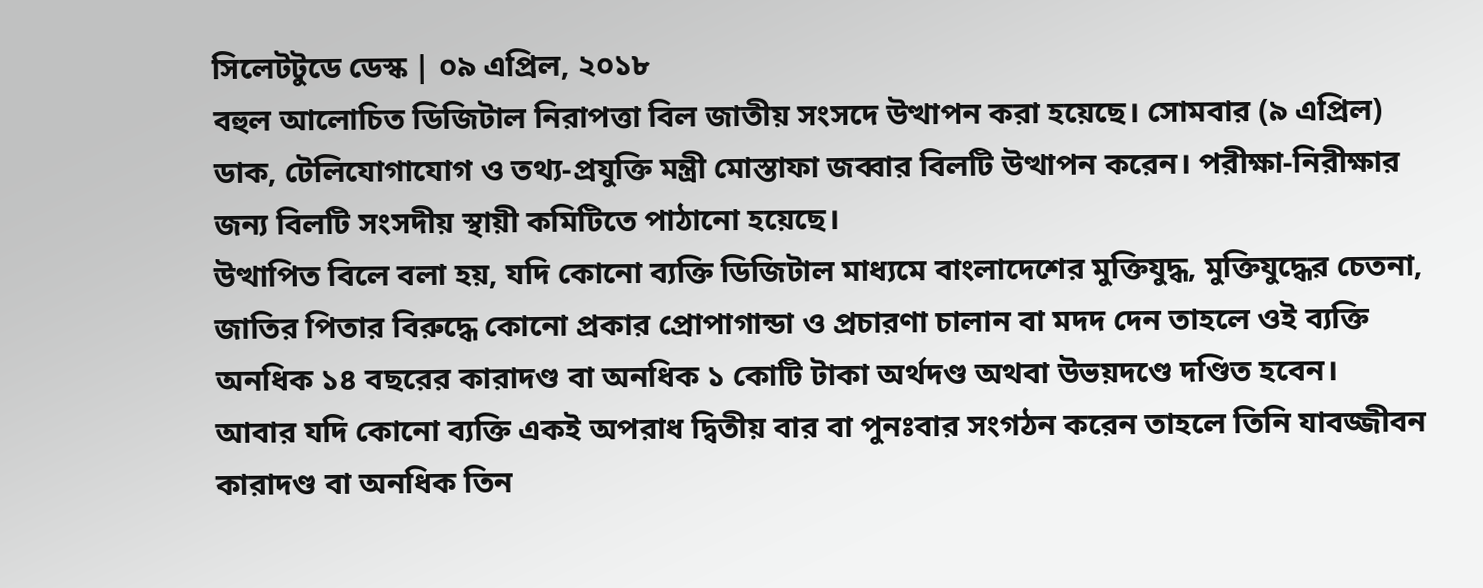সিলেটটুডে ডেস্ক | ০৯ এপ্রিল, ২০১৮
বহুল আলোচিত ডিজিটাল নিরাপত্তা বিল জাতীয় সংসদে উত্থাপন করা হয়েছে। সোমবার (৯ এপ্রিল) ডাক, টেলিযোগাযোগ ও তথ্য-প্রযুক্তি মন্ত্রী মোস্তাফা জব্বার বিলটি উত্থাপন করেন। পরীক্ষা-নিরীক্ষার জন্য বিলটি সংসদীয় স্থায়ী কমিটিতে পাঠানো হয়েছে।
উত্থাপিত বিলে বলা হয়, যদি কোনো ব্যক্তি ডিজিটাল মাধ্যমে বাংলাদেশের মুক্তিযুদ্ধ, মুক্তিযুদ্ধের চেতনা, জাতির পিতার বিরুদ্ধে কোনো প্রকার প্রোপাগান্ডা ও প্রচারণা চালান বা মদদ দেন তাহলে ওই ব্যক্তি অনধিক ১৪ বছরের কারাদণ্ড বা অনধিক ১ কোটি টাকা অর্থদণ্ড অথবা উভয়দণ্ডে দণ্ডিত হবেন।
আবার যদি কোনো ব্যক্তি একই অপরাধ দ্বিতীয় বার বা পুনঃবার সংগঠন করেন তাহলে তিনি যাবজ্জীবন কারাদণ্ড বা অনধিক তিন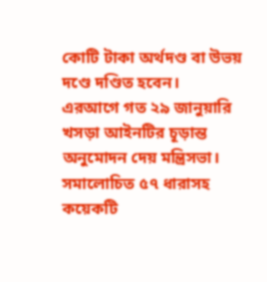কোটি টাকা অর্থদণ্ড বা উভয় দণ্ডে দণ্ডিত হবেন।
এরআগে গত ২৯ জানুয়ারি খসড়া আইনটির চূড়ান্ত অনুমোদন দেয় মন্ত্রিসভা। সমালোচিত ৫৭ ধারাসহ কয়েকটি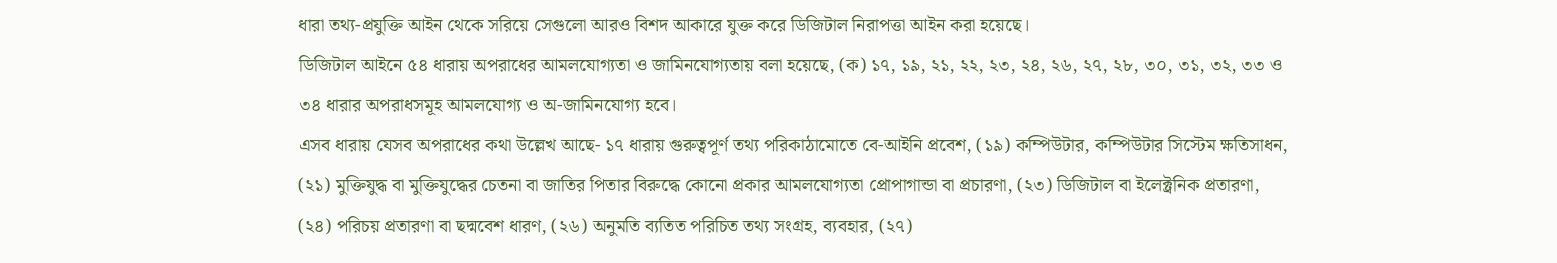ধারা তথ্য-প্রযুক্তি আইন থেকে সরিয়ে সেগুলো আরও বিশদ আকারে যুক্ত করে ডিজিটাল নিরাপত্তা আইন করা হয়েছে।
ডিজিটাল আইনে ৫৪ ধারায় অপরাধের আমলযোগ্যতা ও জামিনযোগ্যতায় বলা হয়েছে, (ক) ১৭, ১৯, ২১, ২২, ২৩, ২৪, ২৬, ২৭, ২৮, ৩০, ৩১, ৩২, ৩৩ ও ৩৪ ধারার অপরাধসমূহ আমলযোগ্য ও অ-জামিনযোগ্য হবে।
এসব ধারায় যেসব অপরাধের কথা উল্লেখ আছে- ১৭ ধারায় গুরুত্বপূর্ণ তথ্য পরিকাঠামোতে বে-আইনি প্রবেশ, (১৯) কম্পিউটার, কম্পিউটার সিস্টেম ক্ষতিসাধন, (২১) মুক্তিযুদ্ধ বা মুক্তিযুদ্ধের চেতনা বা জাতির পিতার বিরুদ্ধে কোনো প্রকার আমলযোগ্যতা প্রোপাগান্ডা বা প্রচারণা, (২৩) ডিজিটাল বা ইলেক্ট্রনিক প্রতারণা, (২৪) পরিচয় প্রতারণা বা ছদ্মবেশ ধারণ, (২৬) অনুমতি ব্যতিত পরিচিত তথ্য সংগ্রহ, ব্যবহার, (২৭)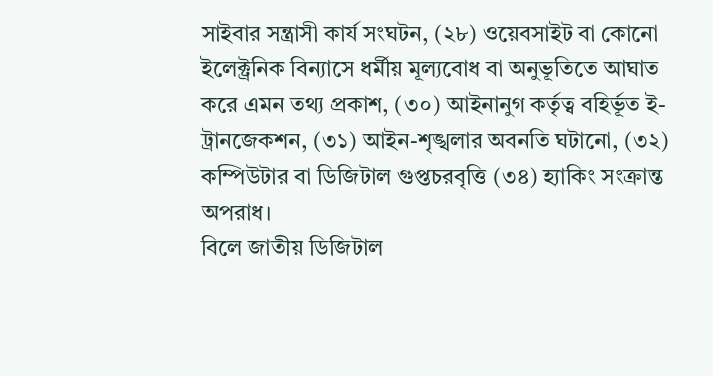সাইবার সন্ত্রাসী কার্য সংঘটন, (২৮) ওয়েবসাইট বা কোনো ইলেক্ট্রনিক বিন্যাসে ধর্মীয় মূল্যবোধ বা অনুভূতিতে আঘাত করে এমন তথ্য প্রকাশ, (৩০) আইনানুগ কর্তৃত্ব বহির্ভূত ই-ট্রানজেকশন, (৩১) আইন-শৃঙ্খলার অবনতি ঘটানো, (৩২) কম্পিউটার বা ডিজিটাল গুপ্তচরবৃত্তি (৩৪) হ্যাকিং সংক্রান্ত অপরাধ।
বিলে জাতীয় ডিজিটাল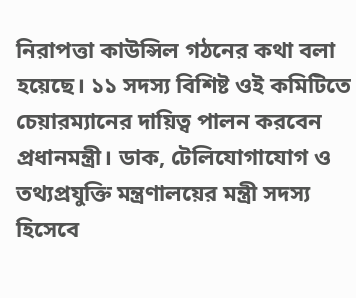নিরাপত্তা কাউন্সিল গঠনের কথা বলা হয়েছে। ১১ সদস্য বিশিষ্ট ওই কমিটিতে চেয়ারম্যানের দায়িত্ব পালন করবেন প্রধানমন্ত্রী। ডাক, টেলিযোগাযোগ ও তথ্যপ্রযুক্তি মন্ত্রণালয়ের মন্ত্রী সদস্য হিসেবে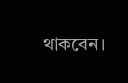থাকবেন।